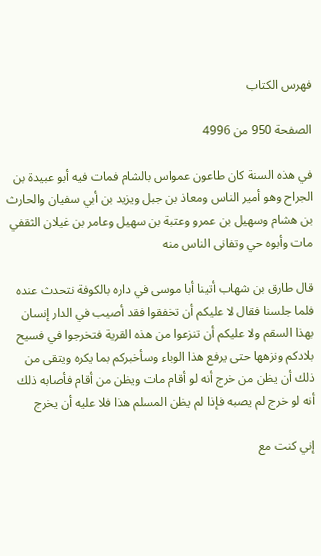فهرس الكتاب

الصفحة 950 من 4996

في هذه السنة كان طاعون عمواس بالشام فمات فيه أبو عبيدة بن الجراح وهو أمير الناس ومعاذ بن جبل ويزيد بن أبي سفيان والحارث بن هشام وسهيل بن عمرو وعتبة بن سهيل وعامر بن غيلان الثقفي مات وأبوه حي وتفانى الناس منه

قال طارق بن شهاب أتينا أبا موسى في داره بالكوفة نتحدث عنده فلما جلسنا فقال لا عليكم أن تخفقوا فقد أصيب في الدار إنسان بهذا السقم ولا عليكم أن تنزعوا من هذه القرية فتخرجوا في فسيح بلادكم ونزهها حتى يرفع هذا الوباء وسأخبركم بما يكره ويتقى من ذلك أن يظن من خرج أنه لو أقام مات ويظن من أقام فأصابه ذلك أنه لو خرج لم يصبه فإذا لم يظن المسلم هذا فلا عليه أن يخرج

إني كنت مع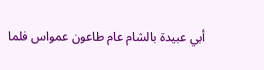أبي عبيدة بالشام عام طاعون عمواس فلما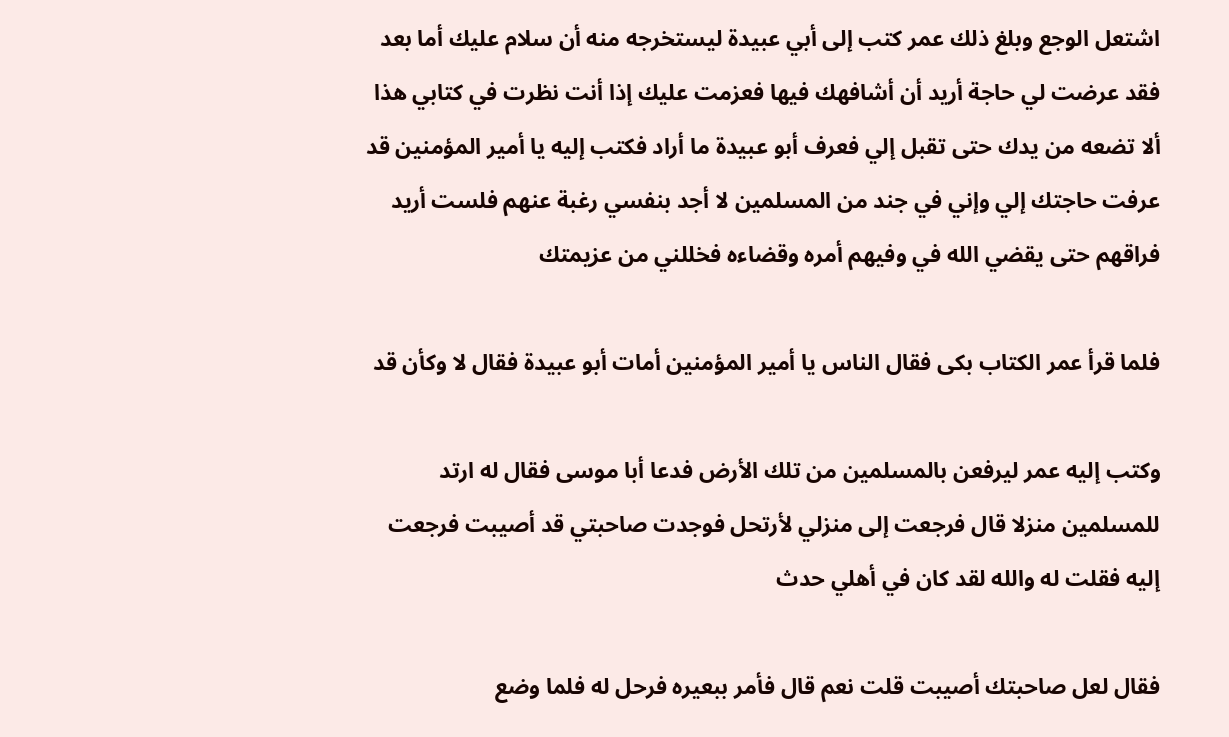اشتعل الوجع وبلغ ذلك عمر كتب إلى أبي عبيدة ليستخرجه منه أن سلام عليك أما بعد فقد عرضت لي حاجة أريد أن أشافهك فيها فعزمت عليك إذا أنت نظرت في كتابي هذا ألا تضعه من يدك حتى تقبل إلي فعرف أبو عبيدة ما أراد فكتب إليه يا أمير المؤمنين قد عرفت حاجتك إلي وإني في جند من المسلمين لا أجد بنفسي رغبة عنهم فلست أريد فراقهم حتى يقضي الله في وفيهم أمره وقضاءه فخللني من عزيمتك

فلما قرأ عمر الكتاب بكى فقال الناس يا أمير المؤمنين أمات أبو عبيدة فقال لا وكأن قد

وكتب إليه عمر ليرفعن بالمسلمين من تلك الأرض فدعا أبا موسى فقال له ارتد للمسلمين منزلا قال فرجعت إلى منزلي لأرتحل فوجدت صاحبتي قد أصيبت فرجعت إليه فقلت له والله لقد كان في أهلي حدث

فقال لعل صاحبتك أصيبت قلت نعم قال فأمر ببعيره فرحل له فلما وضع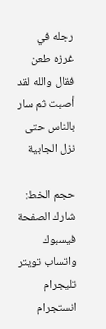رجله في غرزه طعن فقال والله لقد أصبت ثم سار بالناس حتى نزل الجابية

حجم الخط:
شارك الصفحة
فيسبوك واتساب تويتر تليجرام انستجرام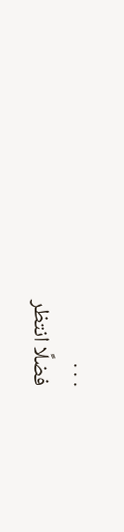. . .
فضلًا انتظر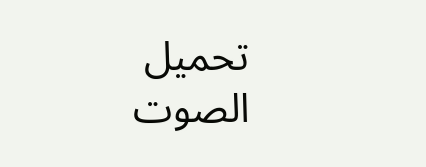تحميل الصوت